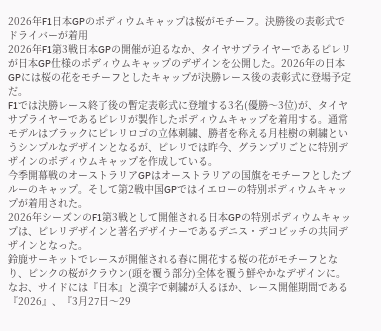2026年F1日本GPのポディウムキャップは桜がモチーフ。決勝後の表彰式でドライバーが着用
2026年F1第3戦日本GPの開催が迫るなか、タイヤサプライヤーであるピレリが日本GP仕様のポディウムキャップのデザインを公開した。2026年の日本GPには桜の花をモチーフとしたキャップが決勝レース後の表彰式に登場予定だ。
F1では決勝レース終了後の暫定表彰式に登壇する3名(優勝〜3位)が、タイヤサプライヤーであるピレリが製作したポディウムキャップを着用する。通常モデルはブラックにピレリロゴの立体刺繍、勝者を称える月桂樹の刺繍というシンプルなデザインとなるが、ピレリでは昨今、グランプリごとに特別デザインのポディウムキャップを作成している。
今季開幕戦のオーストラリアGPはオーストラリアの国旗をモチーフとしたブルーのキャップ。そして第2戦中国GPではイエローの特別ポディウムキャップが着用された。
2026年シーズンのF1第3戦として開催される日本GPの特別ポディウムキャップは、ピレリデザインと著名デザイナーであるデニス・デコビッチの共同デザインとなった。
鈴鹿サーキットでレースが開催される春に開花する桜の花がモチーフとなり、ピンクの桜がクラウン(頭を覆う部分)全体を覆う鮮やかなデザインに。なお、サイドには『日本』と漢字で刺繍が入るほか、レース開催期間である『2026』、『3月27日〜29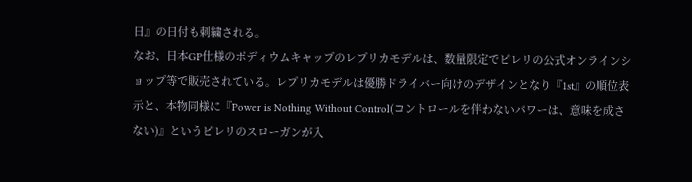日』の日付も刺繍される。
なお、日本GP仕様のポディウムキャップのレプリカモデルは、数量限定でピレリの公式オンラインショップ等で販売されている。レプリカモデルは優勝ドライバー向けのデザインとなり『1st』の順位表示と、本物同様に『Power is Nothing Without Control(コントロールを伴わないパワーは、意味を成さない)』というピレリのスローガンが入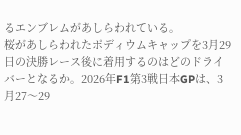るエンブレムがあしらわれている。
桜があしらわれたポディウムキャップを3月29日の決勝レース後に着用するのはどのドライバーとなるか。2026年F1第3戦日本GPは、3月27〜29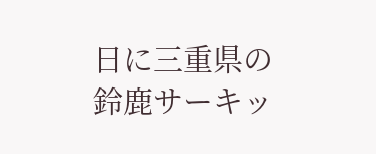日に三重県の鈴鹿サーキッ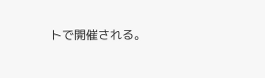トで開催される。